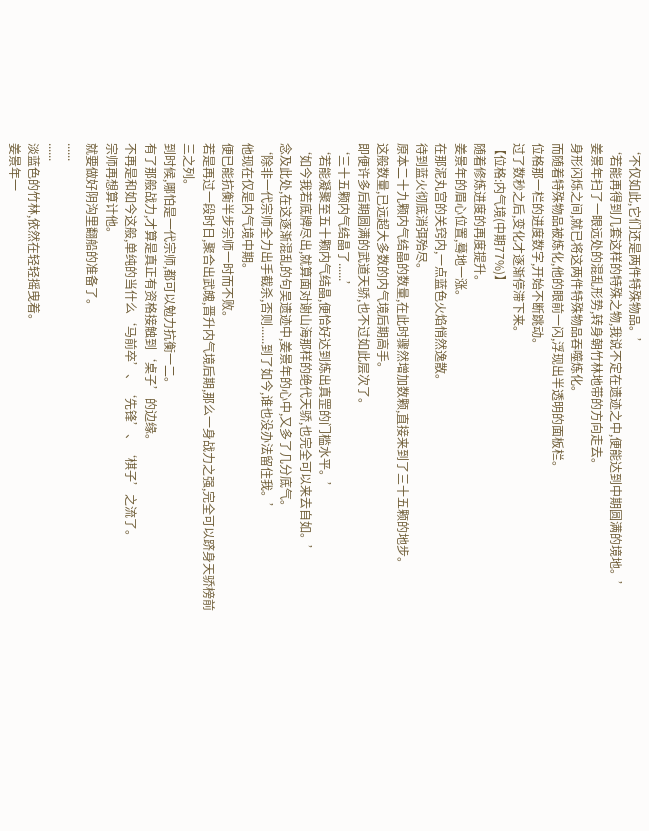‘不仅如此,它们还是两件特殊物品。’
‘若能再得到几套这样的特殊之物,我说不定在遗迹之中,便能达到中期圆满的境地。’
姜景年扫了一眼远处的混乱形势,转身朝竹林地带的方向走去。
身形闪烁之间,就已将这两件特殊物品吞噬炼化。
而随着特殊物品被炼化,他的眼前一闪,浮现出半透明的面板栏。
位格那一栏的进度数字,开始不断跳动。
过了数秒之后,变化才逐渐停滞下来。
【位格:内气境(中期77%)】
随着修炼进度的再度提升。
姜景年的眉心位置,蓦地一涨。
在那泥丸宫的关窍内,一点蓝色火焰悄然逸散。
待到蓝火彻底消弭殆尽。
原本二十九颗内气结晶的数量,在此时骤然增加数颗,直接来到了三十五颗的地步。
这般数量,已远超大多数的内气境后期高手。
即便许多后期圆满的武道天骄,也不过如此层次了。
‘三十五颗内气结晶了......’
‘若能凝聚至五十颗内气结晶,便恰好达到炼出真罡的门槛水平。’
‘如今我若底牌尽出,就算面对谢山海那样的绝代天骄,也完全可以来去自如。’
念及此处,在这逐渐混乱的句吴遗迹中,姜景年的心中,又多了几分底气。
‘除非一代宗师全力出手截杀,否则......到了如今,谁也没办法留住我。’
他现在仅是内气境中期。
便已能抗衡半步宗师一时而不败。
若是再过一段时日,聚合出武魄,晋升内气境后期,那么一身战力之强,完全可以跻身天骄榜前三之列。
到时候,哪怕是一代宗师,都可以勉力抗衡一二。
有了那般战力,才算是真正有资格接触到‘桌子’的边缘。
不再是和如今这般,单纯的当什么‘马前卒’、‘先锋’、‘棋子’之流了。
宗师再想算计他。
就要做好阴沟里翻船的准备了。
......
......
淡蓝色的竹林,依然在轻轻摇曳着。
姜景年一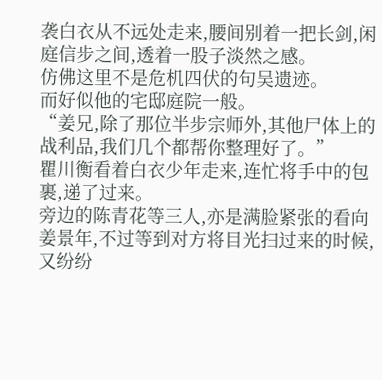袭白衣从不远处走来,腰间别着一把长剑,闲庭信步之间,透着一股子淡然之感。
仿佛这里不是危机四伏的句吴遗迹。
而好似他的宅邸庭院一般。
“姜兄,除了那位半步宗师外,其他尸体上的战利品,我们几个都帮你整理好了。”
瞿川衡看着白衣少年走来,连忙将手中的包裹,递了过来。
旁边的陈青花等三人,亦是满脸紧张的看向姜景年,不过等到对方将目光扫过来的时候,又纷纷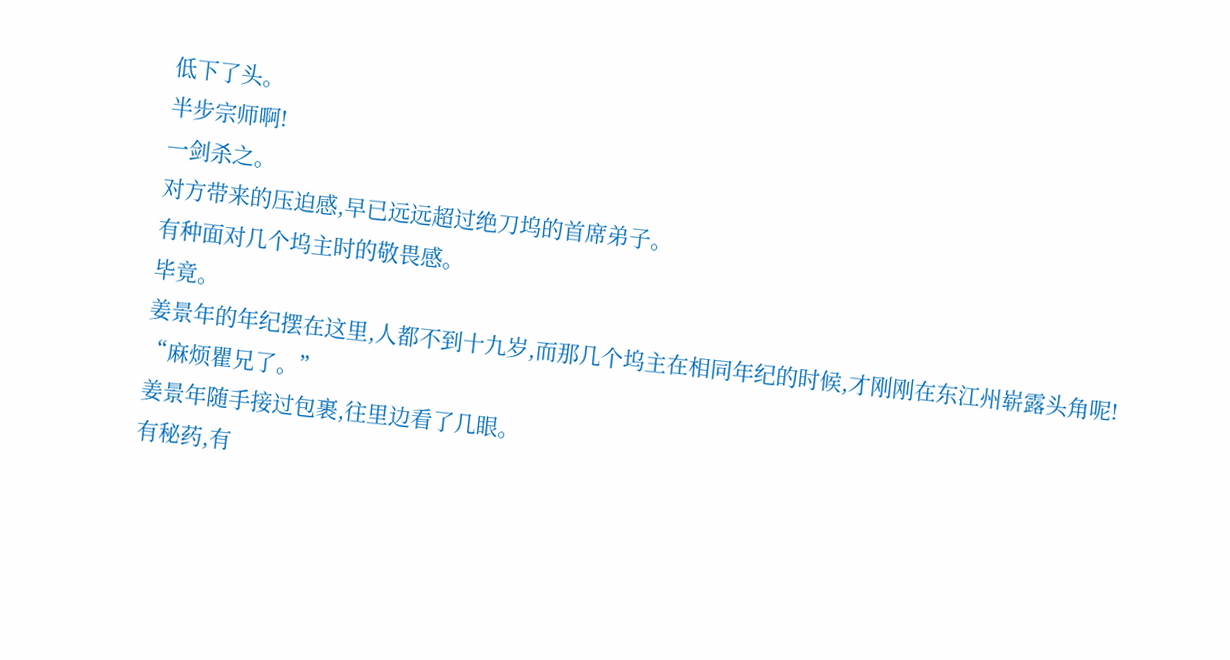低下了头。
半步宗师啊!
一剑杀之。
对方带来的压迫感,早已远远超过绝刀坞的首席弟子。
有种面对几个坞主时的敬畏感。
毕竟。
姜景年的年纪摆在这里,人都不到十九岁,而那几个坞主在相同年纪的时候,才刚刚在东江州崭露头角呢!
“麻烦瞿兄了。”
姜景年随手接过包裹,往里边看了几眼。
有秘药,有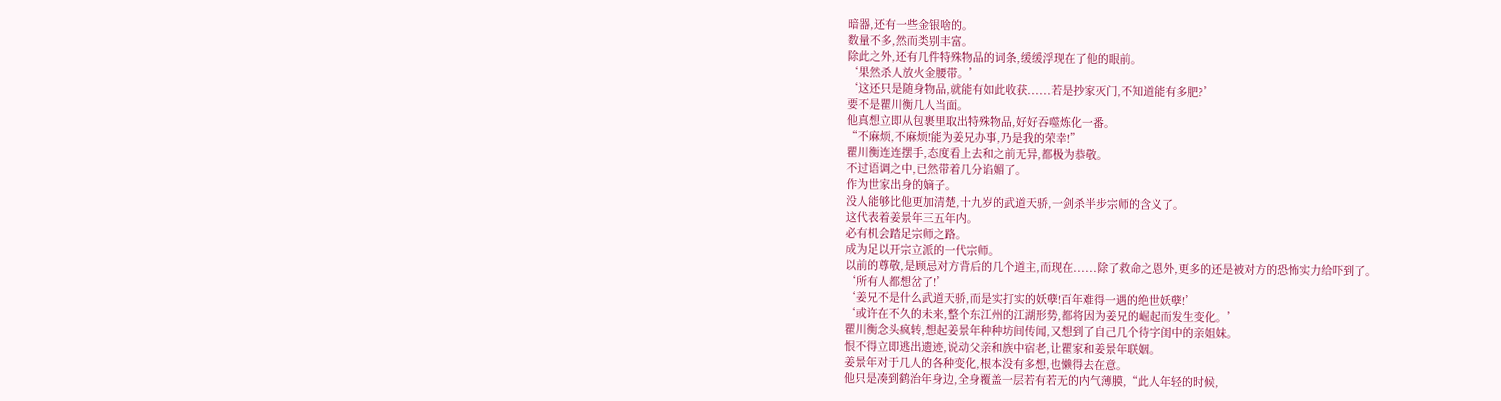暗器,还有一些金银啥的。
数量不多,然而类别丰富。
除此之外,还有几件特殊物品的词条,缓缓浮现在了他的眼前。
‘果然杀人放火金腰带。’
‘这还只是随身物品,就能有如此收获......若是抄家灭门,不知道能有多肥?’
要不是瞿川衡几人当面。
他真想立即从包裹里取出特殊物品,好好吞噬炼化一番。
“不麻烦,不麻烦!能为姜兄办事,乃是我的荣幸!”
瞿川衡连连摆手,态度看上去和之前无异,都极为恭敬。
不过语调之中,已然带着几分谄媚了。
作为世家出身的嫡子。
没人能够比他更加清楚,十九岁的武道天骄,一剑杀半步宗师的含义了。
这代表着姜景年三五年内。
必有机会踏足宗师之路。
成为足以开宗立派的一代宗师。
以前的尊敬,是顾忌对方背后的几个道主,而现在......除了救命之恩外,更多的还是被对方的恐怖实力给吓到了。
‘所有人都想岔了!’
‘姜兄不是什么武道天骄,而是实打实的妖孽!百年难得一遇的绝世妖孽!’
‘或许在不久的未来,整个东江州的江湖形势,都将因为姜兄的崛起而发生变化。’
瞿川衡念头疯转,想起姜景年种种坊间传闻,又想到了自己几个待字闺中的亲姐妹。
恨不得立即逃出遗迹,说动父亲和族中宿老,让瞿家和姜景年联姻。
姜景年对于几人的各种变化,根本没有多想,也懒得去在意。
他只是凑到鹤治年身边,全身覆盖一层若有若无的内气薄膜,“此人年轻的时候,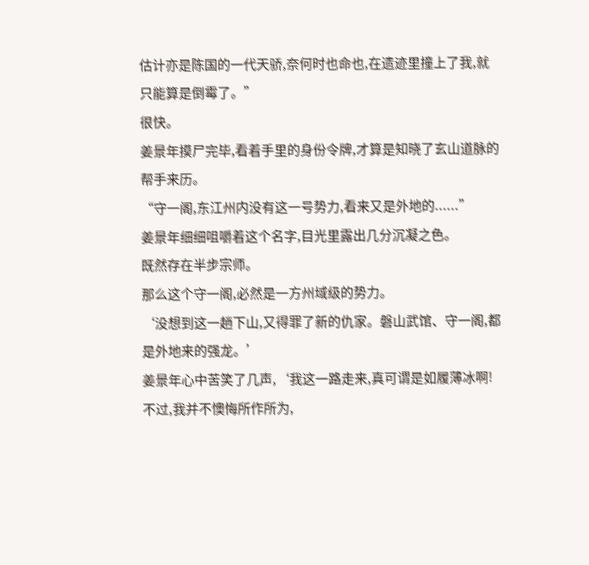估计亦是陈国的一代天骄,奈何时也命也,在遗迹里撞上了我,就只能算是倒霉了。”
很快。
姜景年摸尸完毕,看着手里的身份令牌,才算是知晓了玄山道脉的帮手来历。
“守一阁,东江州内没有这一号势力,看来又是外地的......”
姜景年细细咀嚼着这个名字,目光里露出几分沉凝之色。
既然存在半步宗师。
那么这个守一阁,必然是一方州域级的势力。
‘没想到这一趟下山,又得罪了新的仇家。磐山武馆、守一阁,都是外地来的强龙。’
姜景年心中苦笑了几声,‘我这一路走来,真可谓是如履薄冰啊!不过,我并不懊悔所作所为,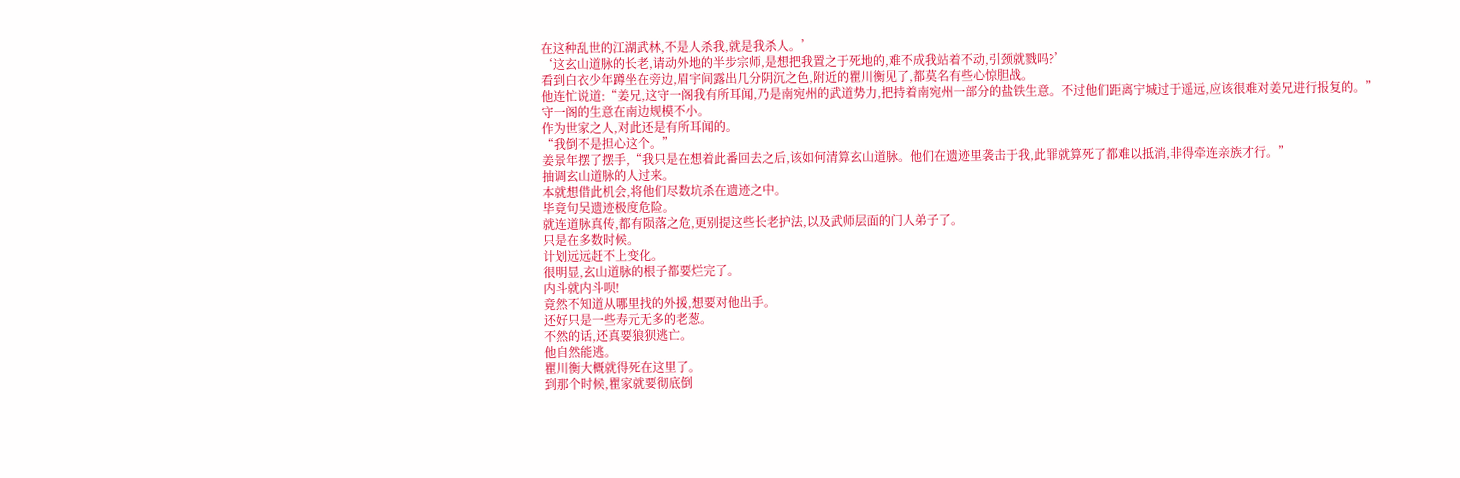在这种乱世的江湖武林,不是人杀我,就是我杀人。’
‘这玄山道脉的长老,请动外地的半步宗师,是想把我置之于死地的,难不成我站着不动,引颈就戮吗?’
看到白衣少年蹲坐在旁边,眉宇间露出几分阴沉之色,附近的瞿川衡见了,都莫名有些心惊胆战。
他连忙说道:“姜兄,这守一阁我有所耳闻,乃是南宛州的武道势力,把持着南宛州一部分的盐铁生意。不过他们距离宁城过于遥远,应该很难对姜兄进行报复的。”
守一阁的生意在南边规模不小。
作为世家之人,对此还是有所耳闻的。
“我倒不是担心这个。”
姜景年摆了摆手,“我只是在想着此番回去之后,该如何清算玄山道脉。他们在遗迹里袭击于我,此罪就算死了都难以抵消,非得牵连亲族才行。”
抽调玄山道脉的人过来。
本就想借此机会,将他们尽数坑杀在遗迹之中。
毕竟句吴遗迹极度危险。
就连道脉真传,都有陨落之危,更别提这些长老护法,以及武师层面的门人弟子了。
只是在多数时候。
计划远远赶不上变化。
很明显,玄山道脉的根子都要烂完了。
内斗就内斗呗!
竟然不知道从哪里找的外援,想要对他出手。
还好只是一些寿元无多的老葱。
不然的话,还真要狼狈逃亡。
他自然能逃。
瞿川衡大概就得死在这里了。
到那个时候,瞿家就要彻底倒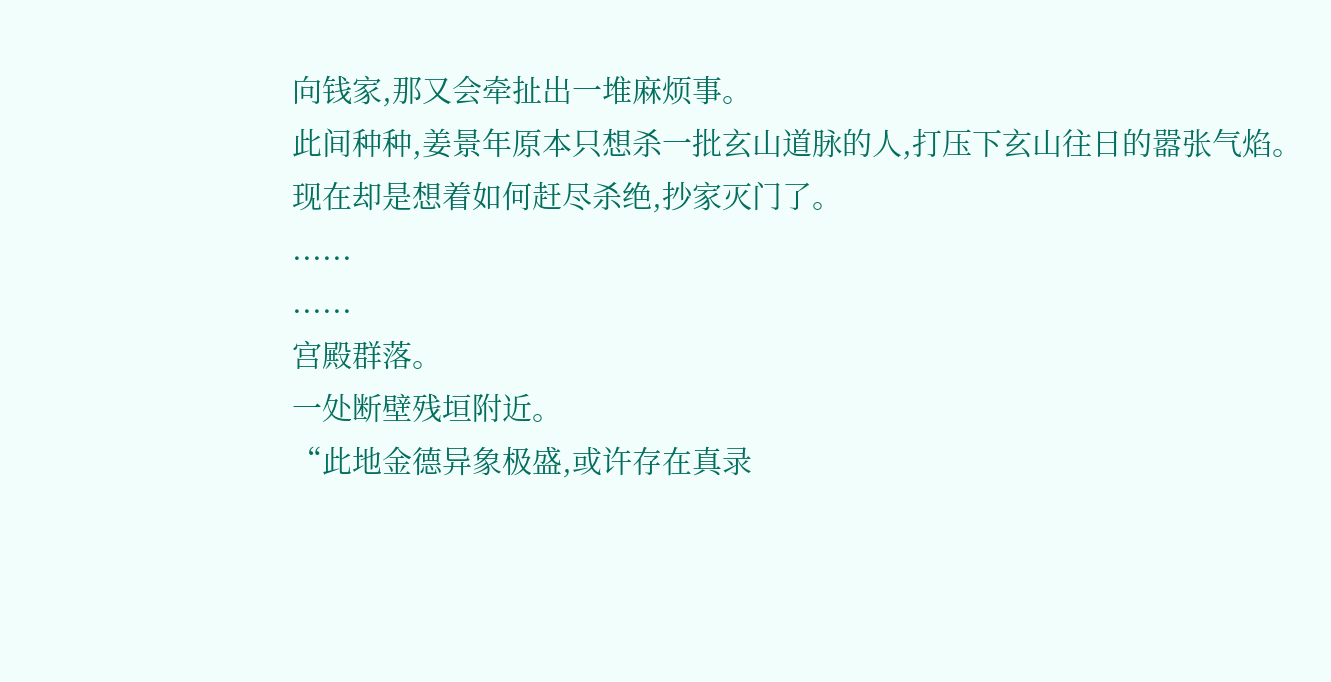向钱家,那又会牵扯出一堆麻烦事。
此间种种,姜景年原本只想杀一批玄山道脉的人,打压下玄山往日的嚣张气焰。
现在却是想着如何赶尽杀绝,抄家灭门了。
......
......
宫殿群落。
一处断壁残垣附近。
“此地金德异象极盛,或许存在真录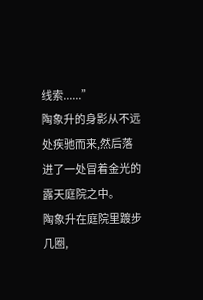线索......”
陶象升的身影从不远处疾驰而来,然后落进了一处冒着金光的露天庭院之中。
陶象升在庭院里踱步几圈,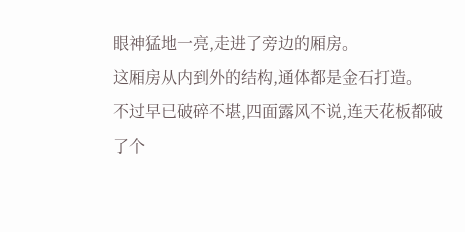眼神猛地一亮,走进了旁边的厢房。
这厢房从内到外的结构,通体都是金石打造。
不过早已破碎不堪,四面露风不说,连天花板都破了个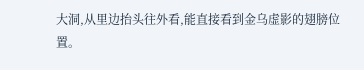大洞,从里边抬头往外看,能直接看到金乌虚影的翅膀位置。